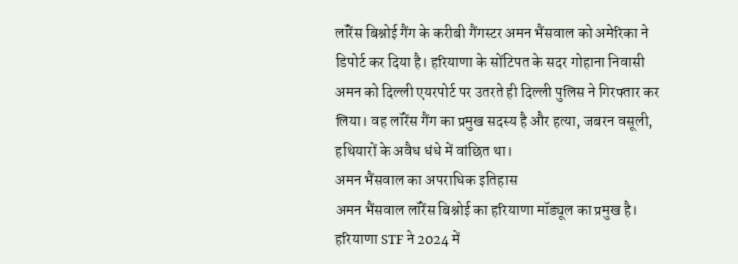लॉरेंस बिश्नोई गैंग के करीबी गैंगस्टर अमन भैंसवाल को अमेरिका ने डिपोर्ट कर दिया है। हरियाणा के सोंटिपत के सदर गोहाना निवासी अमन को दिल्ली एयरपोर्ट पर उतरते ही दिल्ली पुलिस ने गिरफ्तार कर लिया। वह लॉरेंस गैंग का प्रमुख सदस्य है और हत्या, जबरन वसूली, हथियारों के अवैध धंधे में वांछित था।
अमन भैंसवाल का अपराधिक इतिहास
अमन भैंसवाल लॉरेंस बिश्नोई का हरियाणा मॉड्यूल का प्रमुख है। हरियाणा STF ने 2024 में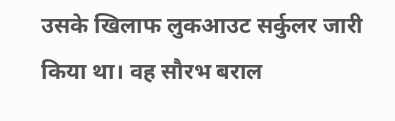उसके खिलाफ लुकआउट सर्कुलर जारी किया था। वह सौरभ बराल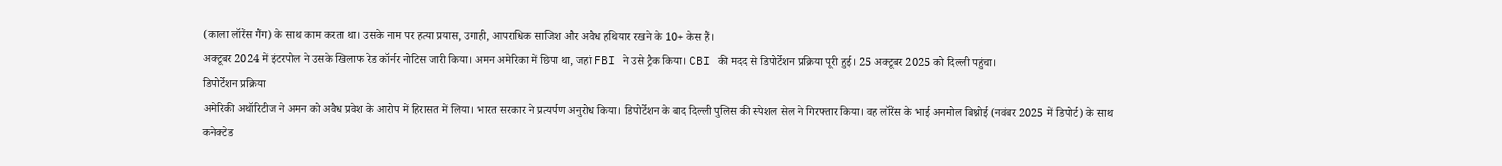(काला लॉरेंस गैंग) के साथ काम करता था। उसके नाम पर हत्या प्रयास, उगाही, आपराधिक साजिश और अवैध हथियार रखने के 10+ केस हैं।
अक्टूबर 2024 में इंटरपोल ने उसके खिलाफ रेड कॉर्नर नोटिस जारी किया। अमन अमेरिका में छिपा था, जहां FBI ने उसे ट्रैक किया। CBI की मदद से डिपोर्टेशन प्रक्रिया पूरी हुई। 25 अक्टूबर 2025 को दिल्ली पहुंचा।
डिपोर्टेशन प्रक्रिया
अमेरिकी अथॉरिटीज ने अमन को अवैध प्रवेश के आरोप में हिरासत में लिया। भारत सरकार ने प्रत्यर्पण अनुरोध किया। डिपोर्टेशन के बाद दिल्ली पुलिस की स्पेशल सेल ने गिरफ्तार किया। वह लॉरेंस के भाई अनमोल बिश्नोई (नवंबर 2025 में डिपोर्ट) के साथ कनेक्टेड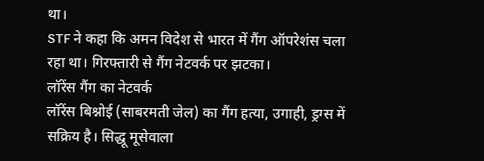था।
STF ने कहा कि अमन विदेश से भारत में गैंग ऑपरेशंस चला रहा था। गिरफ्तारी से गैंग नेटवर्क पर झटका।
लॉरेंस गैंग का नेटवर्क
लॉरेंस बिश्नोई (साबरमती जेल) का गैंग हत्या, उगाही, ड्रग्स में सक्रिय है। सिद्धू मूसेवाला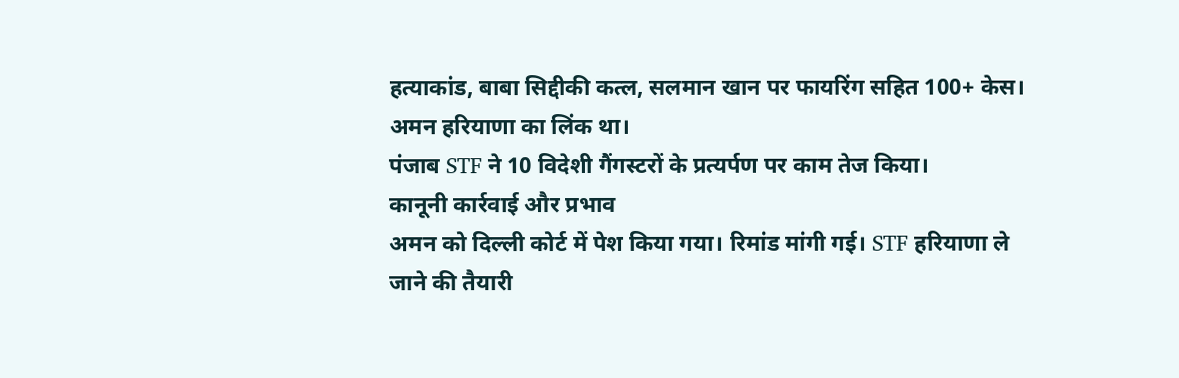हत्याकांड, बाबा सिद्दीकी कत्ल, सलमान खान पर फायरिंग सहित 100+ केस। अमन हरियाणा का लिंक था।
पंजाब STF ने 10 विदेशी गैंगस्टरों के प्रत्यर्पण पर काम तेज किया।
कानूनी कार्रवाई और प्रभाव
अमन को दिल्ली कोर्ट में पेश किया गया। रिमांड मांगी गई। STF हरियाणा ले जाने की तैयारी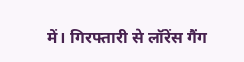में। गिरफ्तारी से लॉरेंस गैंग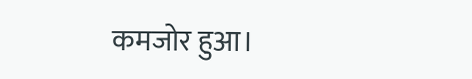कमजोर हुआ।